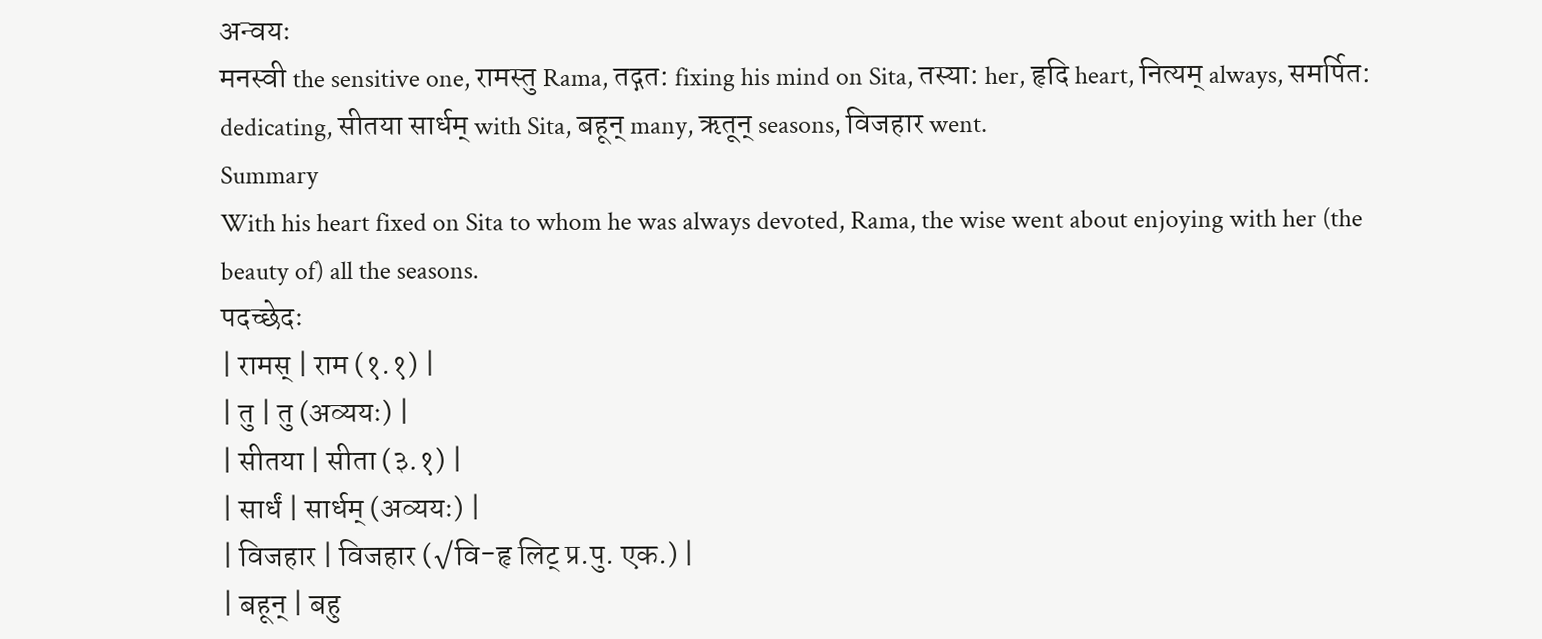अन्वयः
मनस्वी the sensitive one, रामस्तु Rama, तद्गत: fixing his mind on Sita, तस्या: her, हृदि heart, नित्यम् always, समर्पित: dedicating, सीतया सार्धम् with Sita, बहून् many, ऋतून् seasons, विजहार went.
Summary
With his heart fixed on Sita to whom he was always devoted, Rama, the wise went about enjoying with her (the beauty of) all the seasons.
पदच्छेदः
| रामस् | राम (१.१) |
| तु | तु (अव्ययः) |
| सीतया | सीता (३.१) |
| सार्धं | सार्धम् (अव्ययः) |
| विजहार | विजहार (√वि-हृ लिट् प्र.पु. एक.) |
| बहून् | बहु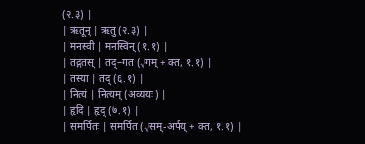(२.३) |
| ऋतून् | ऋतु (२.३) |
| मनस्वी | मनस्विन् (१.१) |
| तद्गतस् | तद्–गत (√गम् + क्त, १.१) |
| तस्या | तद् (६.१) |
| नित्यं | नित्यम् (अव्ययः) |
| हृदि | हृद् (७.१) |
| समर्पितः | समर्पित (√सम्-अर्पय् + क्त, १.१) |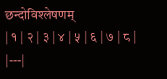छन्दोविश्लेषणम्
| १ | २ | ३ | ४ | ५ | ६ | ७ | ८ |
|---|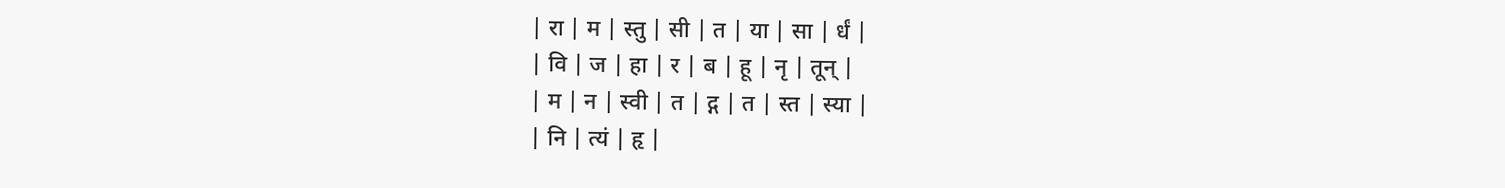| रा | म | स्तु | सी | त | या | सा | र्धं |
| वि | ज | हा | र | ब | हू | नृ | तून् |
| म | न | स्वी | त | द्ग | त | स्त | स्या |
| नि | त्यं | हृ |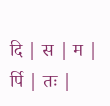दि | स | म | र्पि | तः |